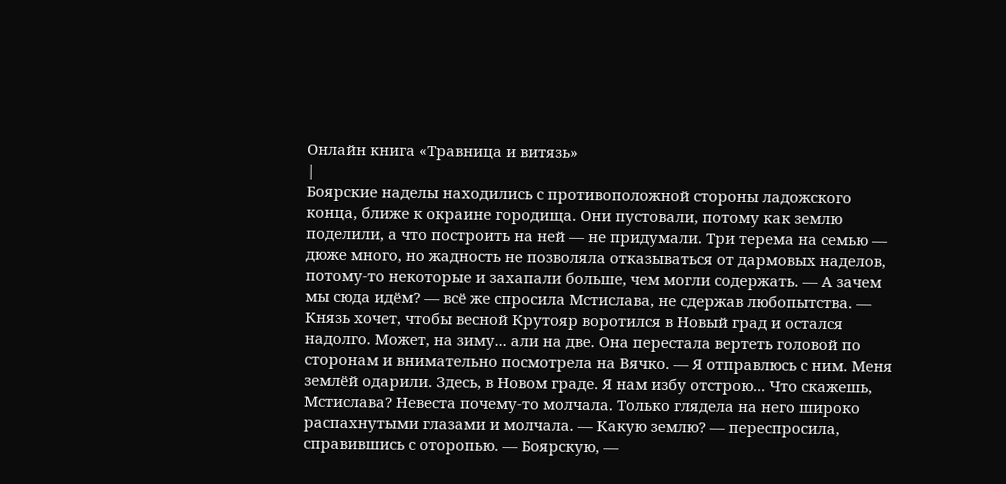Онлайн книга «Травница и витязь»
|
Боярские наделы находились с противоположной стороны ладожского конца, ближе к окраине городища. Они пустовали, потому как землю поделили, а что построить на ней — не придумали. Три терема на семью — дюже много, но жадность не позволяла отказываться от дармовых наделов, потому-то некоторые и захапали больше, чем могли содержать. — А зачем мы сюда идём? — всё же спросила Мстислава, не сдержав любопытства. — Князь хочет, чтобы весной Крутояр воротился в Новый град и остался надолго. Может, на зиму... али на две. Она перестала вертеть головой по сторонам и внимательно посмотрела на Вячко. — Я отправлюсь с ним. Меня землёй одарили. Здесь, в Новом граде. Я нам избу отстрою... Что скажешь, Мстислава? Невеста почему-то молчала. Только глядела на него широко распахнутыми глазами и молчала. — Какую землю? — переспросила, справившись с оторопью. — Боярскую, —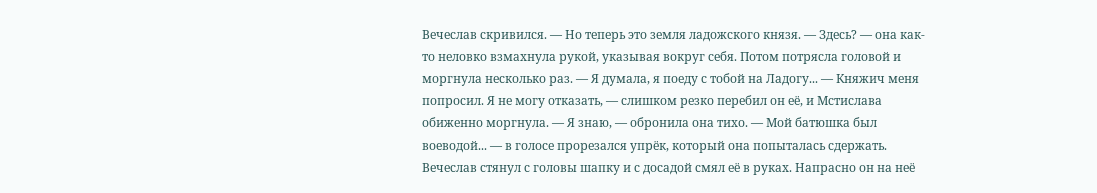Вечеслав скривился. — Но теперь это земля ладожского князя. — Здесь? — она как-то неловко взмахнула рукой, указывая вокруг себя. Потом потрясла головой и моргнула несколько раз. — Я думала, я поеду с тобой на Ладогу... — Княжич меня попросил. Я не могу отказать, — слишком резко перебил он её, и Мстислава обиженно моргнула. — Я знаю, — обронила она тихо. — Мой батюшка был воеводой... — в голосе прорезался упрёк, который она попыталась сдержать. Вечеслав стянул с головы шапку и с досадой смял её в руках. Напрасно он на неё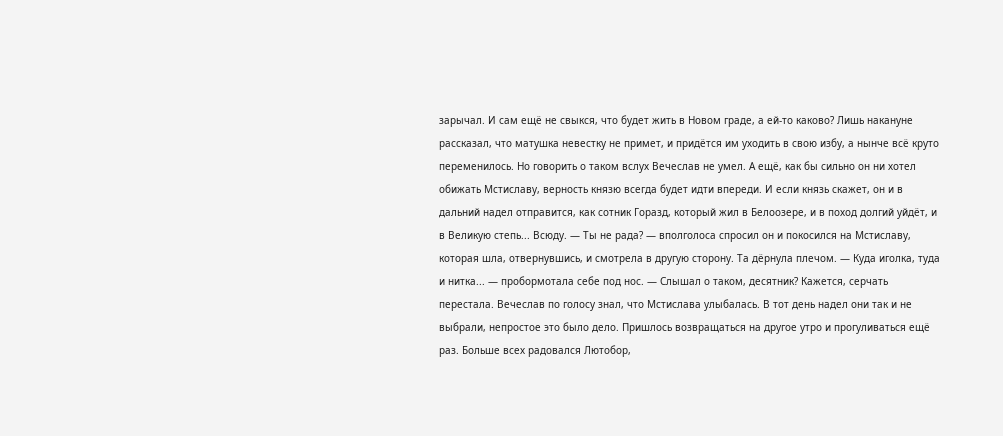зарычал. И сам ещё не свыкся, что будет жить в Новом граде, а ей-то каково? Лишь накануне рассказал, что матушка невестку не примет, и придётся им уходить в свою избу, а нынче всё круто переменилось. Но говорить о таком вслух Вечеслав не умел. А ещё, как бы сильно он ни хотел обижать Мстиславу, верность князю всегда будет идти впереди. И если князь скажет, он и в дальний надел отправится, как сотник Горазд, который жил в Белоозере, и в поход долгий уйдёт, и в Великую степь... Всюду. — Ты не рада? — вполголоса спросил он и покосился на Мстиславу, которая шла, отвернувшись, и смотрела в другую сторону. Та дёрнула плечом. — Куда иголка, туда и нитка... — пробормотала себе под нос. — Слышал о таком, десятник? Кажется, серчать перестала. Вечеслав по голосу знал, что Мстислава улыбалась. В тот день надел они так и не выбрали, непростое это было дело. Пришлось возвращаться на другое утро и прогуливаться ещё раз. Больше всех радовался Лютобор,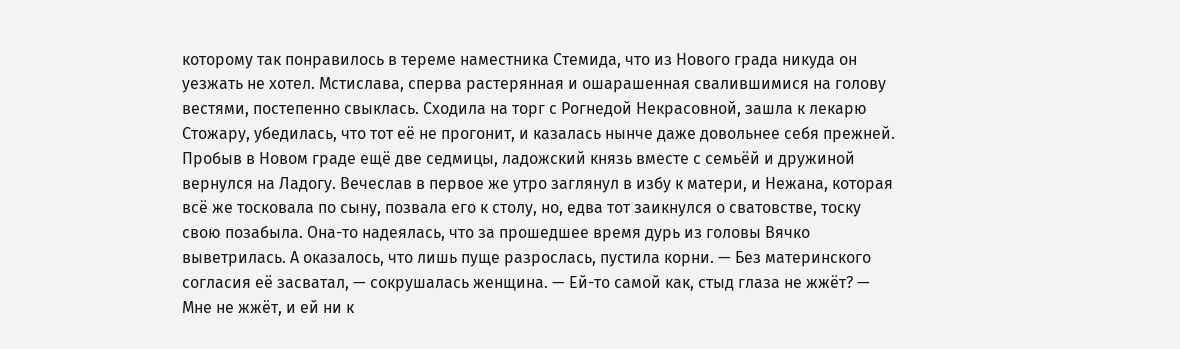которому так понравилось в тереме наместника Стемида, что из Нового града никуда он уезжать не хотел. Мстислава, сперва растерянная и ошарашенная свалившимися на голову вестями, постепенно свыклась. Сходила на торг с Рогнедой Некрасовной, зашла к лекарю Стожару, убедилась, что тот её не прогонит, и казалась нынче даже довольнее себя прежней. Пробыв в Новом граде ещё две седмицы, ладожский князь вместе с семьёй и дружиной вернулся на Ладогу. Вечеслав в первое же утро заглянул в избу к матери, и Нежана, которая всё же тосковала по сыну, позвала его к столу, но, едва тот заикнулся о сватовстве, тоску свою позабыла. Она-то надеялась, что за прошедшее время дурь из головы Вячко выветрилась. А оказалось, что лишь пуще разрослась, пустила корни. — Без материнского согласия её засватал, — сокрушалась женщина. — Ей-то самой как, стыд глаза не жжёт? — Мне не жжёт, и ей ни к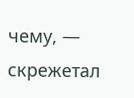чему, — скрежетал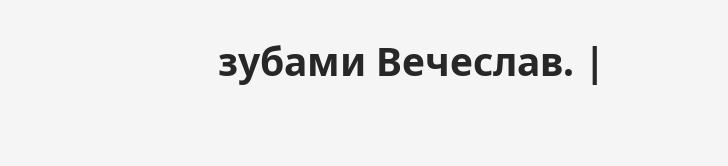зубами Вечеслав. |